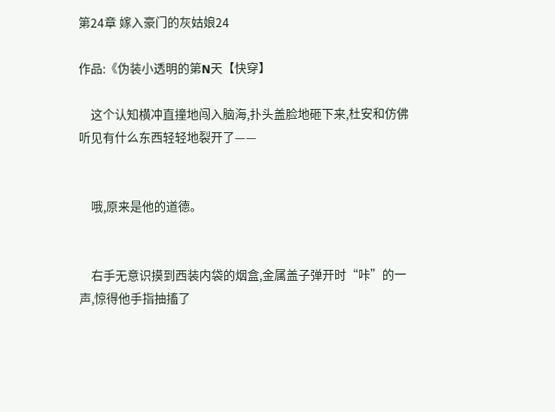第24章 嫁入豪门的灰姑娘24

作品:《伪装小透明的第N天【快穿】

    这个认知横冲直撞地闯入脑海,扑头盖脸地砸下来,杜安和仿佛听见有什么东西轻轻地裂开了——


    哦,原来是他的道德。


    右手无意识摸到西装内袋的烟盒,金属盖子弹开时“咔”的一声,惊得他手指抽搐了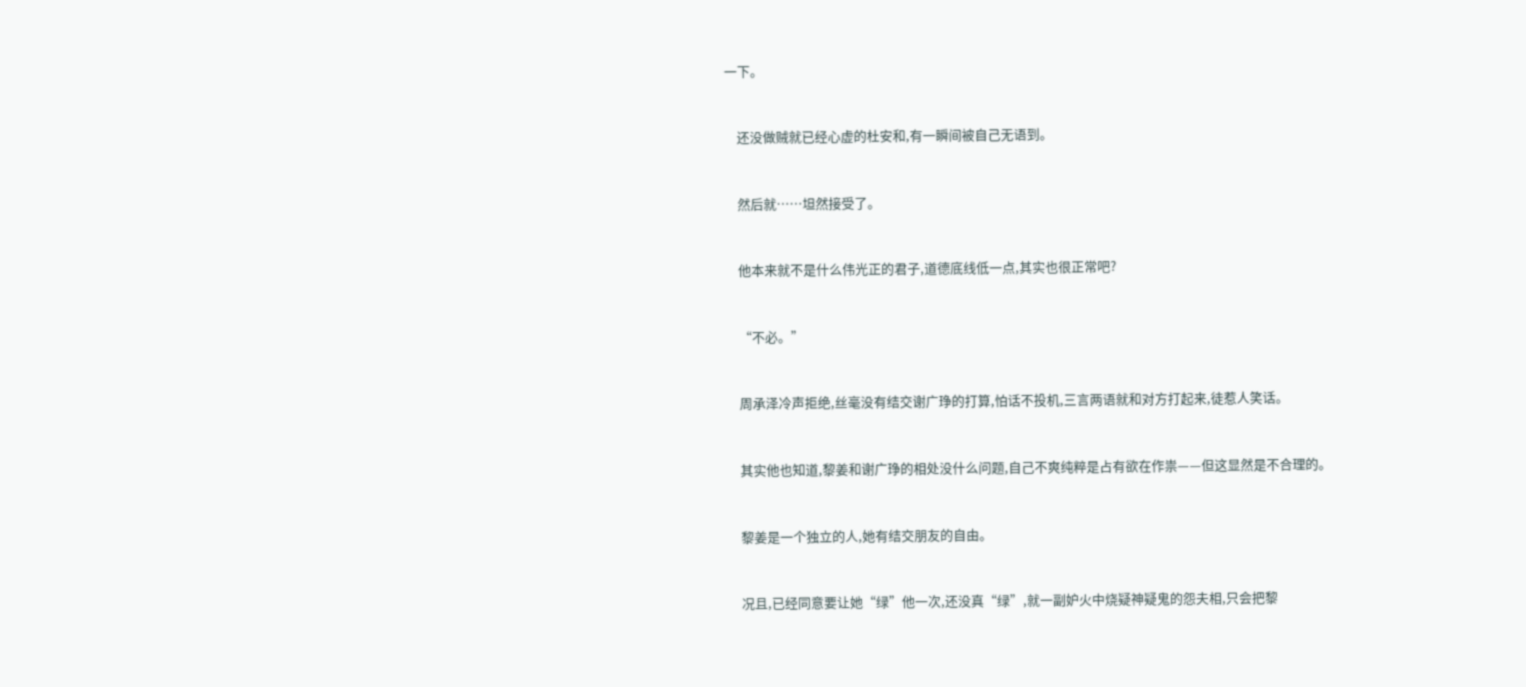一下。


    还没做贼就已经心虚的杜安和,有一瞬间被自己无语到。


    然后就……坦然接受了。


    他本来就不是什么伟光正的君子,道德底线低一点,其实也很正常吧?


    “不必。”


    周承泽冷声拒绝,丝毫没有结交谢广琤的打算,怕话不投机,三言两语就和对方打起来,徒惹人笑话。


    其实他也知道,黎姜和谢广琤的相处没什么问题,自己不爽纯粹是占有欲在作祟——但这显然是不合理的。


    黎姜是一个独立的人,她有结交朋友的自由。


    况且,已经同意要让她“绿”他一次,还没真“绿”,就一副妒火中烧疑神疑鬼的怨夫相,只会把黎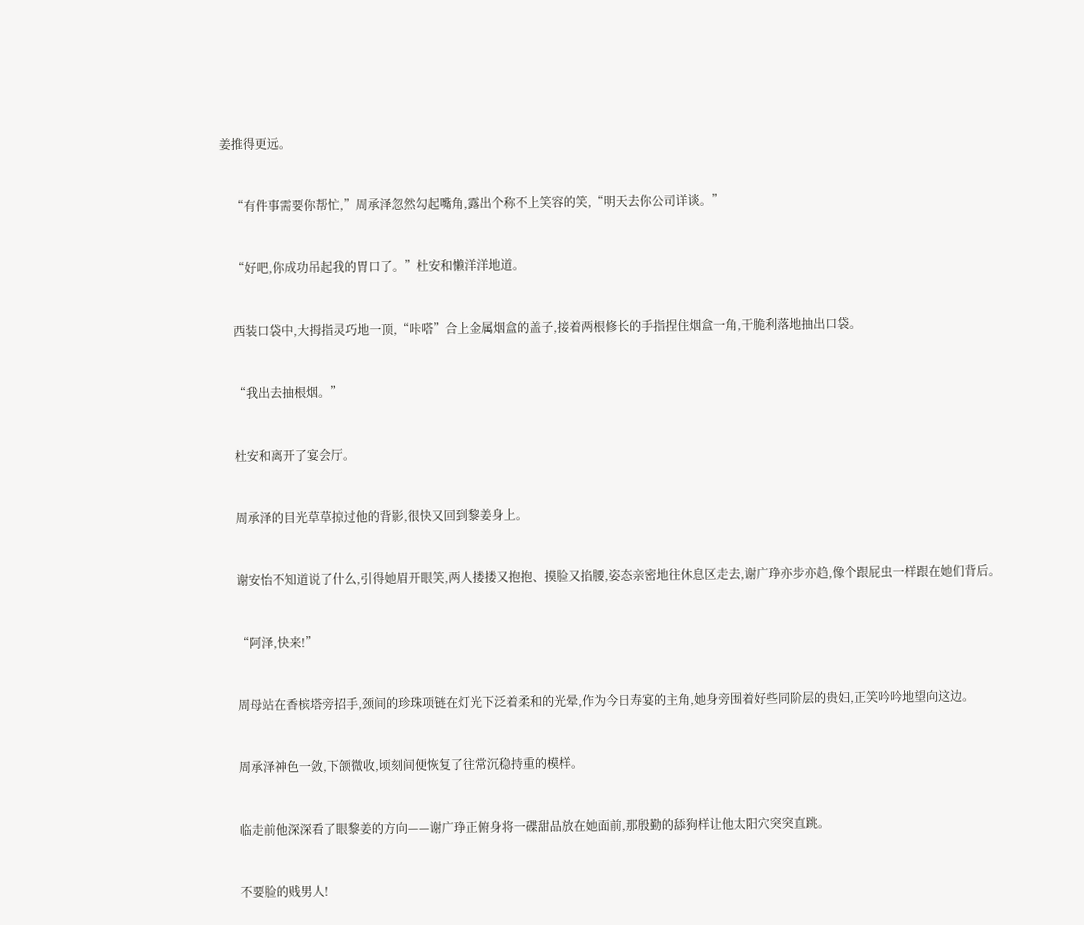姜推得更远。


    “有件事需要你帮忙,”周承泽忽然勾起嘴角,露出个称不上笑容的笑,“明天去你公司详谈。”


    “好吧,你成功吊起我的胃口了。”杜安和懒洋洋地道。


    西装口袋中,大拇指灵巧地一顶,“咔嗒”合上金属烟盒的盖子,接着两根修长的手指捏住烟盒一角,干脆利落地抽出口袋。


    “我出去抽根烟。”


    杜安和离开了宴会厅。


    周承泽的目光草草掠过他的背影,很快又回到黎姜身上。


    谢安怡不知道说了什么,引得她眉开眼笑,两人搂搂又抱抱、摸脸又掐腰,姿态亲密地往休息区走去,谢广琤亦步亦趋,像个跟屁虫一样跟在她们背后。


    “阿泽,快来!”


    周母站在香槟塔旁招手,颈间的珍珠项链在灯光下泛着柔和的光晕,作为今日寿宴的主角,她身旁围着好些同阶层的贵妇,正笑吟吟地望向这边。


    周承泽神色一敛,下颌微收,顷刻间便恢复了往常沉稳持重的模样。


    临走前他深深看了眼黎姜的方向——谢广琤正俯身将一碟甜品放在她面前,那殷勤的舔狗样让他太阳穴突突直跳。


    不要脸的贱男人!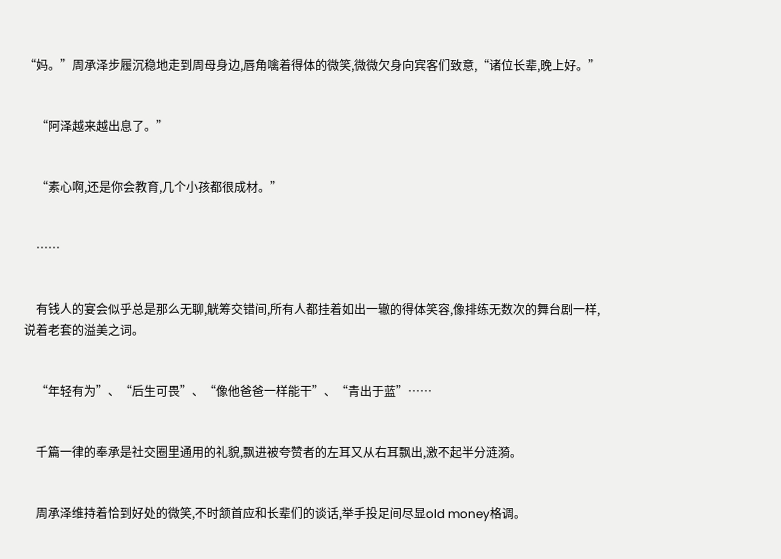“妈。”周承泽步履沉稳地走到周母身边,唇角噙着得体的微笑,微微欠身向宾客们致意,“诸位长辈,晚上好。”


    “阿泽越来越出息了。”


    “素心啊,还是你会教育,几个小孩都很成材。”


    ……


    有钱人的宴会似乎总是那么无聊,觥筹交错间,所有人都挂着如出一辙的得体笑容,像排练无数次的舞台剧一样,说着老套的溢美之词。


    “年轻有为”、“后生可畏”、“像他爸爸一样能干”、“青出于蓝”……


    千篇一律的奉承是社交圈里通用的礼貌,飘进被夸赞者的左耳又从右耳飘出,激不起半分涟漪。


    周承泽维持着恰到好处的微笑,不时颔首应和长辈们的谈话,举手投足间尽显old money格调。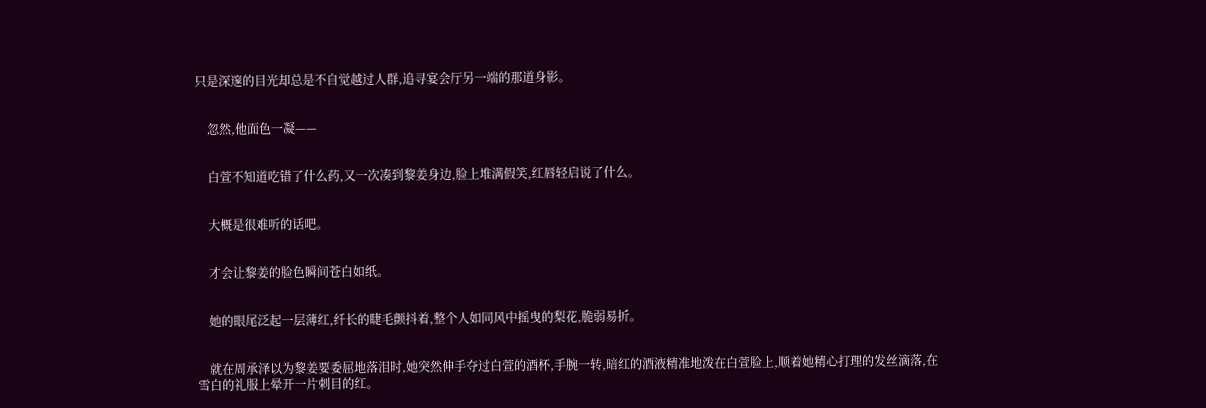只是深邃的目光却总是不自觉越过人群,追寻宴会厅另一端的那道身影。


    忽然,他面色一凝——


    白萱不知道吃错了什么药,又一次凑到黎姜身边,脸上堆满假笑,红唇轻启说了什么。


    大概是很难听的话吧。


    才会让黎姜的脸色瞬间苍白如纸。


    她的眼尾泛起一层薄红,纤长的睫毛颤抖着,整个人如同风中摇曳的梨花,脆弱易折。


    就在周承泽以为黎姜要委屈地落泪时,她突然伸手夺过白萱的酒杯,手腕一转,暗红的酒液精准地泼在白萱脸上,顺着她精心打理的发丝滴落,在雪白的礼服上晕开一片刺目的红。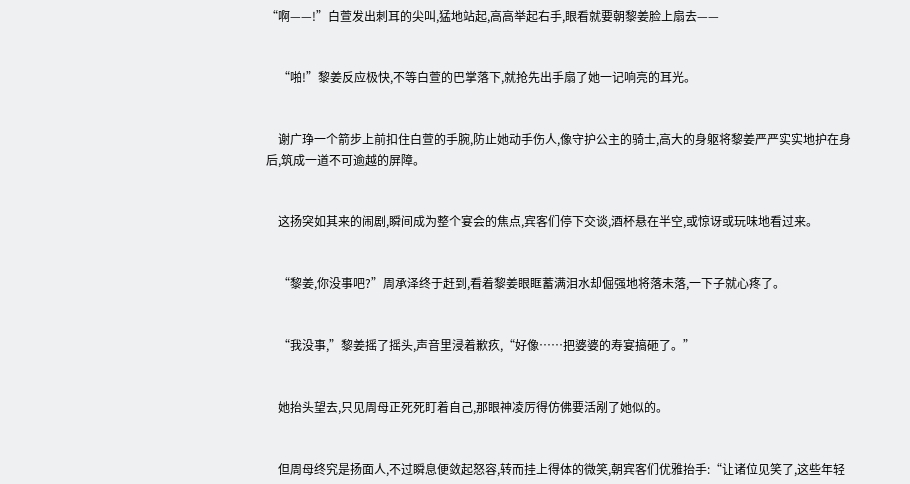“啊——!”白萱发出刺耳的尖叫,猛地站起,高高举起右手,眼看就要朝黎姜脸上扇去——


    “啪!”黎姜反应极快,不等白萱的巴掌落下,就抢先出手扇了她一记响亮的耳光。


    谢广琤一个箭步上前扣住白萱的手腕,防止她动手伤人,像守护公主的骑士,高大的身躯将黎姜严严实实地护在身后,筑成一道不可逾越的屏障。


    这扬突如其来的闹剧,瞬间成为整个宴会的焦点,宾客们停下交谈,酒杯悬在半空,或惊讶或玩味地看过来。


    “黎姜,你没事吧?”周承泽终于赶到,看着黎姜眼眶蓄满泪水却倔强地将落未落,一下子就心疼了。


    “我没事,”黎姜摇了摇头,声音里浸着歉疚,“好像……把婆婆的寿宴搞砸了。”


    她抬头望去,只见周母正死死盯着自己,那眼神凌厉得仿佛要活剐了她似的。


    但周母终究是扬面人,不过瞬息便敛起怒容,转而挂上得体的微笑,朝宾客们优雅抬手:“让诸位见笑了,这些年轻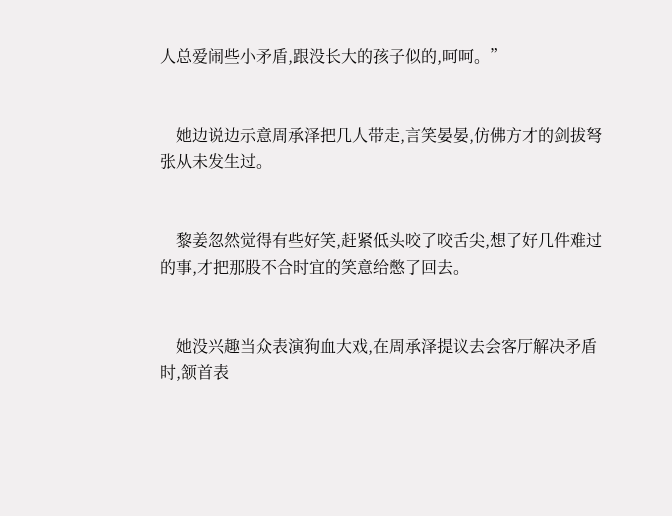人总爱闹些小矛盾,跟没长大的孩子似的,呵呵。”


    她边说边示意周承泽把几人带走,言笑晏晏,仿佛方才的剑拔弩张从未发生过。


    黎姜忽然觉得有些好笑,赶紧低头咬了咬舌尖,想了好几件难过的事,才把那股不合时宜的笑意给憋了回去。


    她没兴趣当众表演狗血大戏,在周承泽提议去会客厅解决矛盾时,颔首表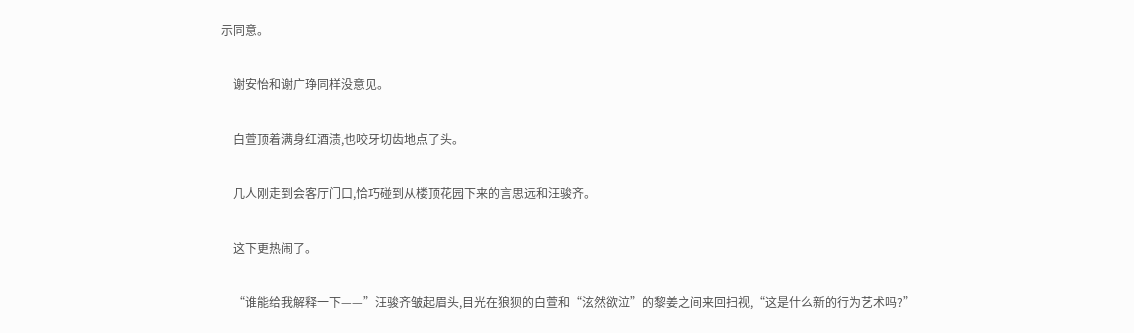示同意。


    谢安怡和谢广琤同样没意见。


    白萱顶着满身红酒渍,也咬牙切齿地点了头。


    几人刚走到会客厅门口,恰巧碰到从楼顶花园下来的言思远和汪骏齐。


    这下更热闹了。


    “谁能给我解释一下——”汪骏齐皱起眉头,目光在狼狈的白萱和“泫然欲泣”的黎姜之间来回扫视,“这是什么新的行为艺术吗?”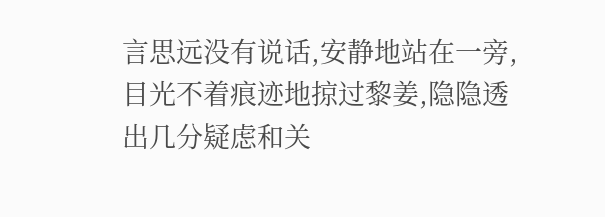言思远没有说话,安静地站在一旁,目光不着痕迹地掠过黎姜,隐隐透出几分疑虑和关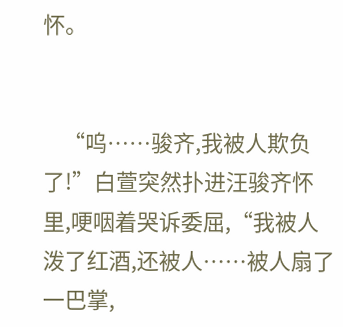怀。


    “呜……骏齐,我被人欺负了!”白萱突然扑进汪骏齐怀里,哽咽着哭诉委屈,“我被人泼了红酒,还被人……被人扇了一巴掌,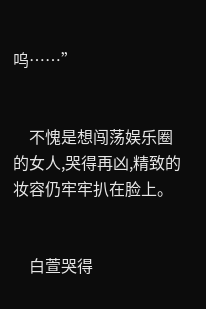呜……”


    不愧是想闯荡娱乐圈的女人,哭得再凶,精致的妆容仍牢牢扒在脸上。


    白萱哭得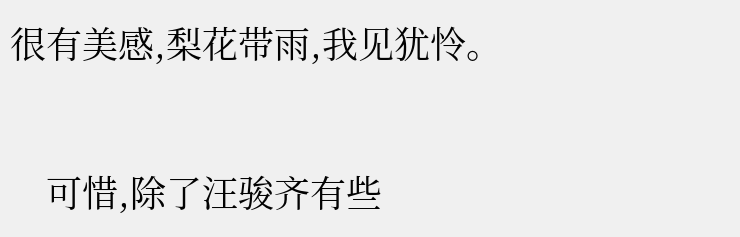很有美感,梨花带雨,我见犹怜。


    可惜,除了汪骏齐有些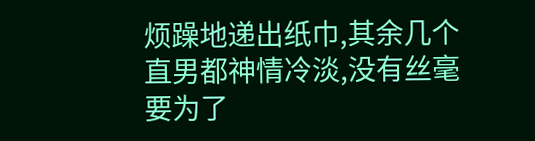烦躁地递出纸巾,其余几个直男都神情冷淡,没有丝毫要为了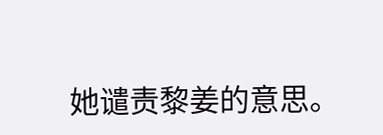她谴责黎姜的意思。